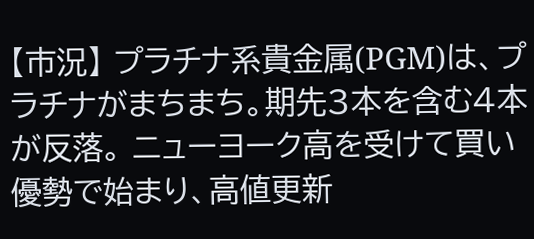【市況】 プラチナ系貴金属(PGM)は、プラチナがまちまち。期先3本を含む4本が反落。 ニューヨーク高を受けて買い優勢で始まり、高値更新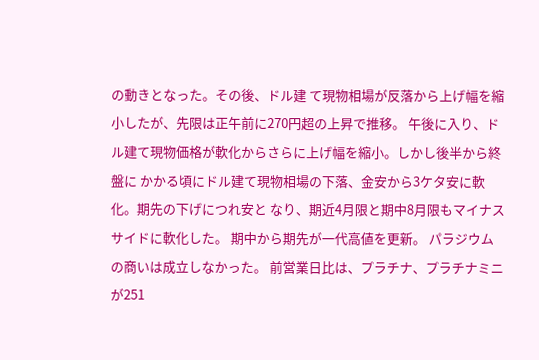の動きとなった。その後、ドル建 て現物相場が反落から上げ幅を縮小したが、先限は正午前に270円超の上昇で推移。 午後に入り、ドル建て現物価格が軟化からさらに上げ幅を縮小。しかし後半から終盤に かかる頃にドル建て現物相場の下落、金安から3ケタ安に軟化。期先の下げにつれ安と なり、期近4月限と期中8月限もマイナスサイドに軟化した。 期中から期先が一代高値を更新。 パラジウムの商いは成立しなかった。 前営業日比は、プラチナ、プラチナミニが251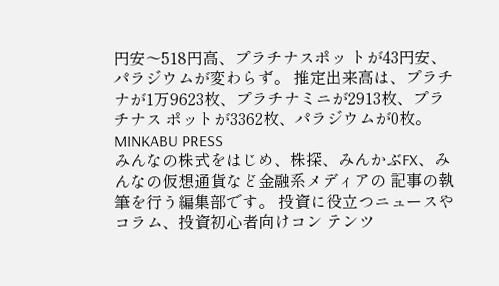円安〜518円高、プラチナスポッ トが43円安、パラジウムが変わらず。 推定出来高は、プラチナが1万9623枚、プラチナミニが2913枚、プラチナス ポットが3362枚、パラジウムが0枚。 MINKABU PRESS
みんなの株式をはじめ、株探、みんかぶFX、みんなの仮想通貨など金融系メディアの 記事の執筆を行う編集部です。 投資に役立つニュースやコラム、投資初心者向けコン テンツ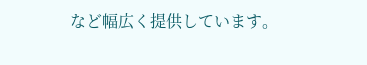など幅広く提供しています。